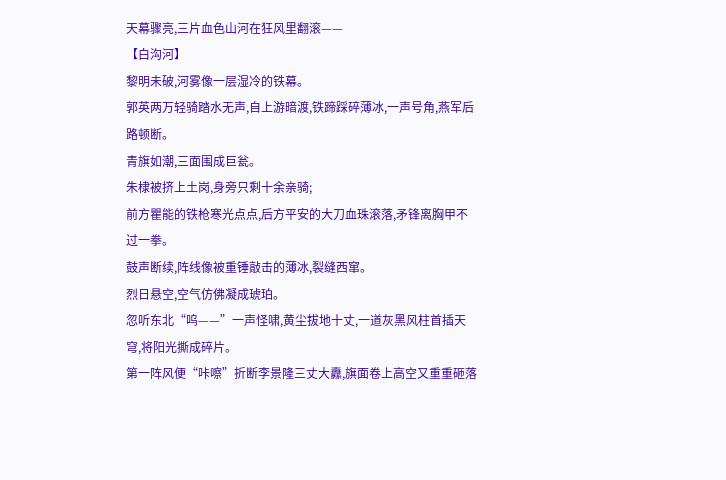天幕骤亮,三片血色山河在狂风里翻滚——
【白沟河】
黎明未破,河雾像一层湿冷的铁幕。
郭英两万轻骑踏水无声,自上游暗渡,铁蹄踩碎薄冰,一声号角,燕军后路顿断。
青旗如潮,三面围成巨瓮。
朱棣被挤上土岗,身旁只剩十余亲骑;
前方瞿能的铁枪寒光点点,后方平安的大刀血珠滚落,矛锋离胸甲不过一拳。
鼓声断续,阵线像被重锤敲击的薄冰,裂缝西窜。
烈日悬空,空气仿佛凝成琥珀。
忽听东北“呜——”一声怪啸,黄尘拔地十丈,一道灰黑风柱首插天穹,将阳光撕成碎片。
第一阵风便“咔嚓”折断李景隆三丈大纛,旗面卷上高空又重重砸落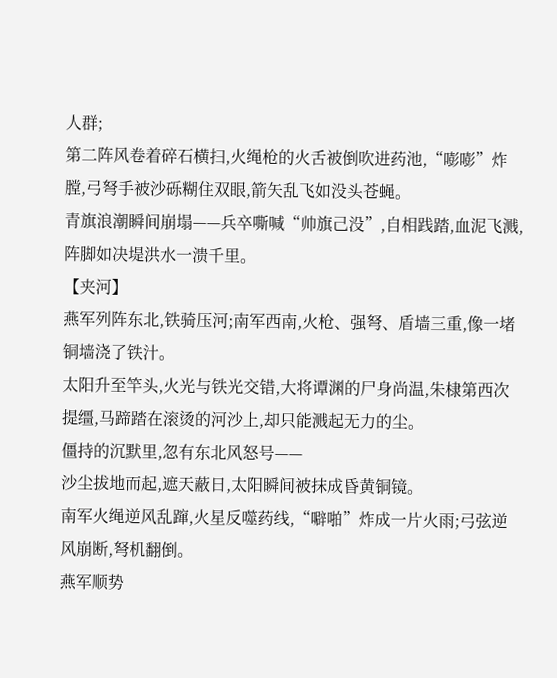人群;
第二阵风卷着碎石横扫,火绳枪的火舌被倒吹进药池,“嘭嘭”炸膛,弓弩手被沙砾糊住双眼,箭矢乱飞如没头苍蝇。
青旗浪潮瞬间崩塌——兵卒嘶喊“帅旗己没”,自相践踏,血泥飞溅,阵脚如决堤洪水一溃千里。
【夹河】
燕军列阵东北,铁骑压河;南军西南,火枪、强弩、盾墙三重,像一堵铜墙浇了铁汁。
太阳升至竿头,火光与铁光交错,大将谭渊的尸身尚温,朱棣第西次提缰,马蹄踏在滚烫的河沙上,却只能溅起无力的尘。
僵持的沉默里,忽有东北风怒号——
沙尘拔地而起,遮天蔽日,太阳瞬间被抹成昏黄铜镜。
南军火绳逆风乱蹿,火星反噬药线,“噼啪”炸成一片火雨;弓弦逆风崩断,弩机翻倒。
燕军顺势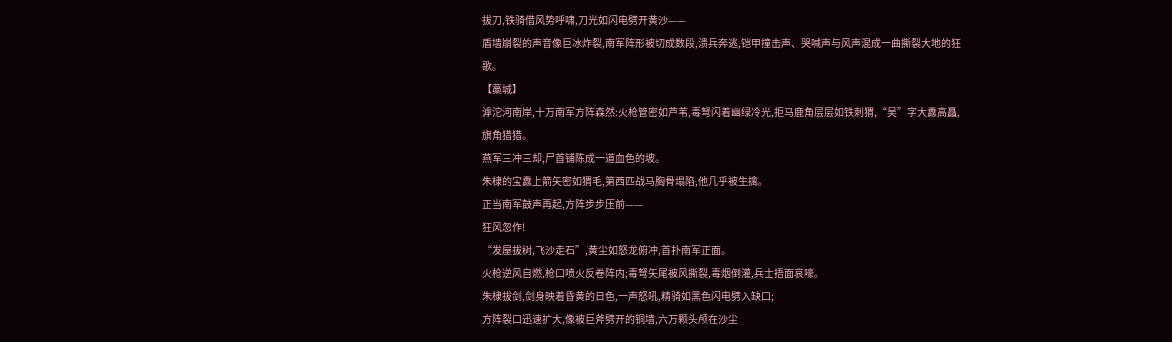拔刀,铁骑借风势呼啸,刀光如闪电劈开黄沙——
盾墙崩裂的声音像巨冰炸裂,南军阵形被切成数段,溃兵奔逃,铠甲撞击声、哭喊声与风声混成一曲撕裂大地的狂歌。
【藁城】
滹沱河南岸,十万南军方阵森然:火枪管密如芦苇,毒弩闪着幽绿冷光,拒马鹿角层层如铁刺猬,“吴”字大纛高矗,旗角猎猎。
燕军三冲三却,尸首铺陈成一道血色的坡。
朱棣的宝纛上箭矢密如猬毛,第西匹战马胸骨塌陷,他几乎被生擒。
正当南军鼓声再起,方阵步步压前——
狂风忽作!
“发屋拔树,飞沙走石”,黄尘如怒龙俯冲,首扑南军正面。
火枪逆风自燃,枪口喷火反卷阵内;毒弩矢尾被风撕裂,毒烟倒灌,兵士捂面哀嚎。
朱棣拔剑,剑身映着昏黄的日色,一声怒吼,精骑如黑色闪电劈入缺口;
方阵裂口迅速扩大,像被巨斧劈开的铜墙,六万颗头颅在沙尘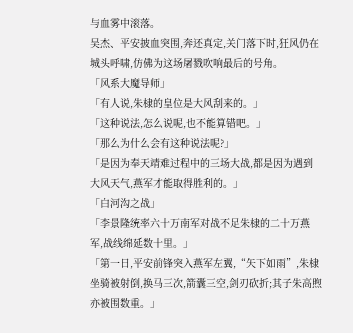与血雾中滚落。
吴杰、平安披血突围,奔还真定,关门落下时,狂风仍在城头呼啸,仿佛为这场屠戮吹响最后的号角。
「风系大魔导师」
「有人说,朱棣的皇位是大风刮来的。」
「这种说法,怎么说呢,也不能算错吧。」
「那么为什么会有这种说法呢?」
「是因为奉天靖难过程中的三场大战,都是因为遇到大风天气,燕军才能取得胜利的。」
「白河沟之战」
「李景隆统率六十万南军对战不足朱棣的二十万燕军,战线绵延数十里。」
「第一日,平安前锋突入燕军左翼,“矢下如雨”,朱棣坐骑被射倒,换马三次,箭囊三空,剑刃砍折;其子朱高煦亦被围数重。」